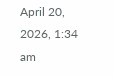April 20, 2026, 1:34 am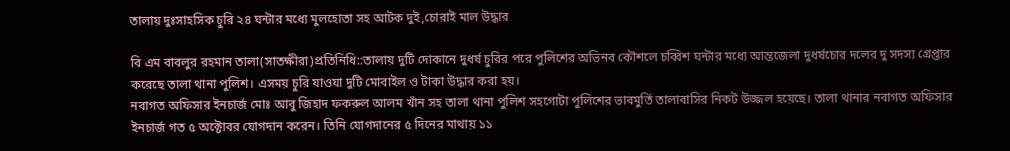তালায় দুঃসাহসিক চুরি ২৪ ঘন্টার মধ্যে মুলহোতা সহ আটক দুই,চোরাই মাল উদ্ধার

বি এম বাবলুর রহমান তালা(সাতক্ষীরা)প্রতিনিধি::তালায় দুটি দোকানে দুধর্ষ চুরির পরে পুলিশের অভিনব কৌশলে চব্বিশ ঘন্টার মধ্যে আন্তজেলা দুধর্ষচোর দলের দু সদস্য গ্রেপ্তার করেছে তালা থানা পুলিশ। এসময় চুরি যাওযা দুটি মোবাইল ও টাকা উদ্ধার করা হয়।
নবাগত অফিসার ইনচার্জ মোঃ আবু জিহাদ ফকরুল আলম খাঁন সহ তালা থানা পুলিশ সহগোটা পুলিশের ভাবমুর্তি তালাবাসির নিকট উজ্জল হয়েছে। তালা থানার নবাগত অফিসার ইনচার্জ গত ৫ অক্টোবর যোগদান করেন। তিনি যোগদানের ৫ দিনের মাথায় ১১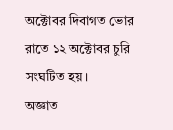অক্টোবর দিবাগত ভোর রাতে ১২ অক্টোবর চুরি সংঘটিত হয়।
অজ্ঞাত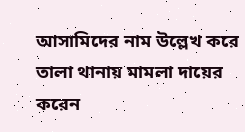আসামিদের নাম উল্লেখ করে তালা থানায় মামলা দায়ের করেন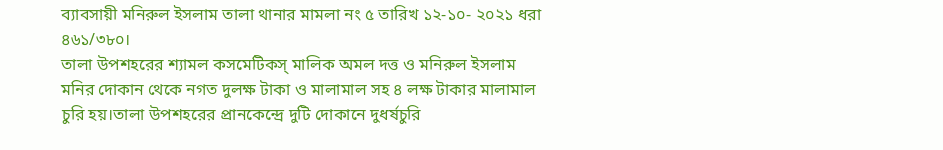ব্যাবসায়ী মনিরুল ইসলাম তালা থানার মামলা নং ৫ তারিখ ১২-১০- ২০২১ ধরা ৪৬১/৩৮০।
তালা উপশহরের শ্যামল কসমেটিকস্ মালিক অমল দত্ত ও মনিরুল ইসলাম মনির দোকান থেকে নগত দুলক্ষ টাকা ও মালামাল সহ ৪ লক্ষ টাকার মালামাল চুরি হয়।তালা উপশহরের প্রানকেন্দ্রে দুটি দোকানে দুধর্ষচুরি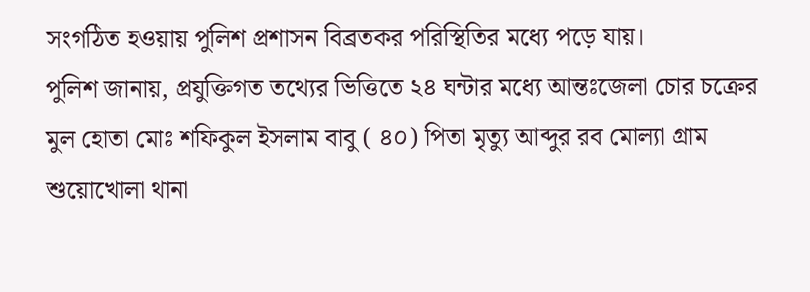সংগঠিত হওয়ায় পুলিশ প্রশাসন বিব্রতকর পরিস্থিতির মধ্যে পড়ে যায়।
পুলিশ জানায়, প্রযুক্তিগত তথ্যের ভিত্তিতে ২৪ ঘন্টার মধ্যে আন্তঃজেলা চোর চক্রের মুল হোতা মোঃ শফিকুল ইসলাম বাবু ( ৪০) পিতা মৃত্যু আব্দুর রব মোল্যা গ্রাম শুয়োখোলা থানা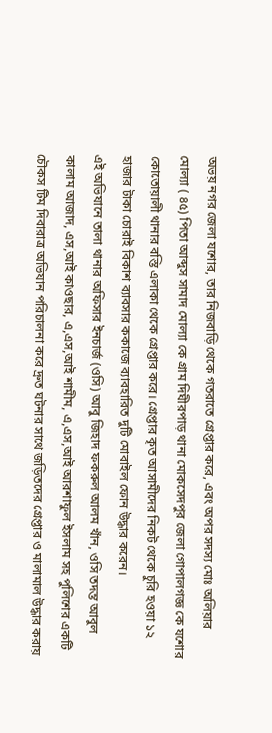অভয় নগর জেলা যশোর, তার নিজবাড়ি থেকে গতরাতে গ্রেপ্তার করে, এবং অপর সদস্য মোঃ অলিয়ার মোল্যা ( ৪৫) পিতা আব্দুস সামাদ মোল্যা কে গ্রাম দিঘীরপাড় থানা মোকসেদপুর জেলা গোপালগজ্ঞ কে যশোর কোতোয়ালী থানার বস্তি এলাকা থেকে গ্রেপ্তার করে। গ্রেপ্তার কৃত আসামীদের নিকট থেকে চুরি হওয়া ১২ হাজার টাকা চোরাই বিকাশ ব্যাবসার ককাজে ব্যাবহারিত দুটি মোবাইল ফোন উদ্ধার করেন।
এই অভিযানে তালা থানার অফিসার ইনচার্জ (ওসি) আবু জিহাদ ফকরুল আলম খাঁন, ওসি তদন্ত আবুল কালাম আজাদ, এস,আই কাওছার, এ,এস,আই শামীম, এ,এস,আই আরশাফুল ইসলাম সহ পুলিশের একটি চৌকস টিম দিবারাত্র অভিযান পরিচালনা করে দ্রুত ঘটনার সাথে জড়িতদের গ্রেপ্তার ও মালামাল উদ্ধার করায়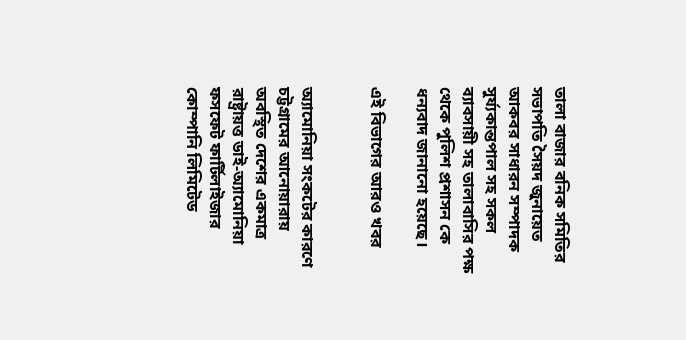তালা বাজার বনিক সমিতির সভাপতি সৈয়দ জুনায়েত আকবর সাধারন সম্পাদক সুর্য্যকান্তপাল সহ সকল ব্যাবসায়ী সহ তালাবাসির পক্ষ থেকে পুলিশ প্রশাসন কে ধন্যবাদ জানানো হয়েছে।

এই বিভাগের আরও খবর


অ্যামোনিয়া সংকটের কারণে চট্টগ্রামের আনোয়ারায় অবস্থিত দেশের একমাত্র রাষ্ট্রায়ত্ত ডাই-অ্যামোনিয়া ফসফেট ফার্টিলাইজার কোম্পানি লিমিটেড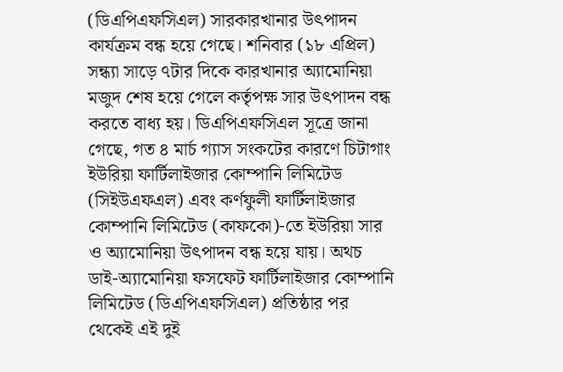(ডিএপিএফসিএল) সারকারখানার উৎপাদন কার্যক্রম বন্ধ হয়ে গেছে। শনিবার (১৮ এপ্রিল) সন্ধ্যা সাড়ে ৭টার দিকে কারখানার অ্যামোনিয়া মজুদ শেষ হয়ে গেলে কর্তৃপক্ষ সার উৎপাদন বন্ধ করতে বাধ্য হয়। ডিএপিএফসিএল সূত্রে জানা গেছে, গত ৪ মার্চ গ্যাস সংকটের কারণে চিটাগাং ইউরিয়া ফার্টিলাইজার কোম্পানি লিমিটেড (সিইউএফএল) এবং কর্ণফুলী ফার্টিলাইজার কোম্পানি লিমিটেড (কাফকো)-তে ইউরিয়া সার ও অ্যামোনিয়া উৎপাদন বন্ধ হয়ে যায়। অথচ ডাই-অ্যামোনিয়া ফসফেট ফার্টিলাইজার কোম্পানি লিমিটেড (ডিএপিএফসিএল) প্রতিষ্ঠার পর থেকেই এই দুই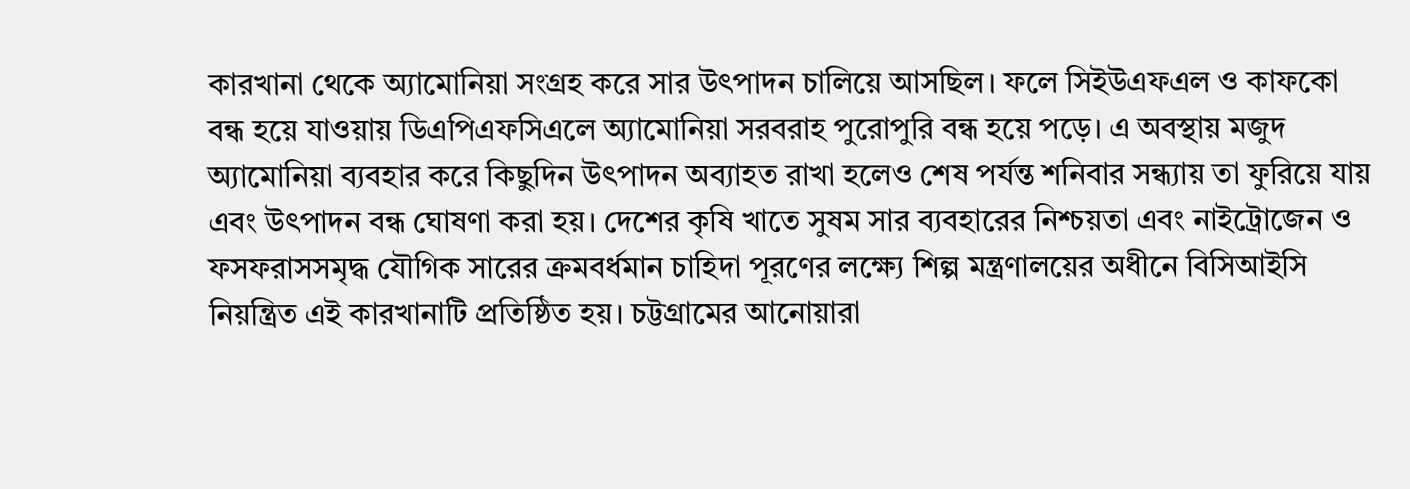কারখানা থেকে অ্যামোনিয়া সংগ্রহ করে সার উৎপাদন চালিয়ে আসছিল। ফলে সিইউএফএল ও কাফকো বন্ধ হয়ে যাওয়ায় ডিএপিএফসিএলে অ্যামোনিয়া সরবরাহ পুরোপুরি বন্ধ হয়ে পড়ে। এ অবস্থায় মজুদ অ্যামোনিয়া ব্যবহার করে কিছুদিন উৎপাদন অব্যাহত রাখা হলেও শেষ পর্যন্ত শনিবার সন্ধ্যায় তা ফুরিয়ে যায় এবং উৎপাদন বন্ধ ঘোষণা করা হয়। দেশের কৃষি খাতে সুষম সার ব্যবহারের নিশ্চয়তা এবং নাইট্রোজেন ও ফসফরাসসমৃদ্ধ যৌগিক সারের ক্রমবর্ধমান চাহিদা পূরণের লক্ষ্যে শিল্প মন্ত্রণালয়ের অধীনে বিসিআইসি নিয়ন্ত্রিত এই কারখানাটি প্রতিষ্ঠিত হয়। চট্টগ্রামের আনোয়ারা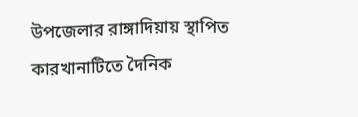উপজেলার রাঙ্গাদিয়ায় স্থাপিত কারখানাটিতে দৈনিক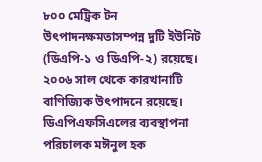৮০০ মেট্রিক টন উৎপাদনক্ষমতাসম্পন্ন দুটি ইউনিট (ডিএপি-১ ও ডিএপি-২) রয়েছে। ২০০৬ সাল থেকে কারখানাটি বাণিজ্যিক উৎপাদনে রয়েছে। ডিএপিএফসিএলের ব্যবস্থাপনা পরিচালক মঈনুল হক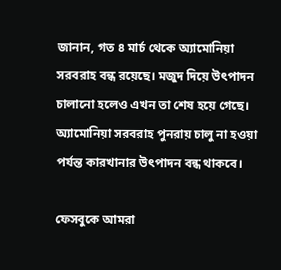জানান, গত ৪ মার্চ থেকে অ্যামোনিয়া সরবরাহ বন্ধ রয়েছে। মজুদ দিয়ে উৎপাদন চালানো হলেও এখন তা শেষ হয়ে গেছে। অ্যামোনিয়া সরবরাহ পুনরায় চালু না হওয়া পর্যন্ত কারখানার উৎপাদন বন্ধ থাকবে।

ফেসবুকে আমরা